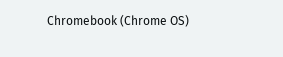Chromebook (Chrome OS)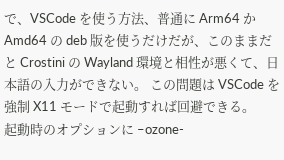で、VSCode を使う方法、普通に Arm64 か Amd64 の deb 版を使うだけだが、このままだと Crostini の Wayland 環境と相性が悪くて、日本語の入力ができない。 この問題は VSCode を強制 X11 モードで起動すれば回避できる。
起動時のオプションに –ozone-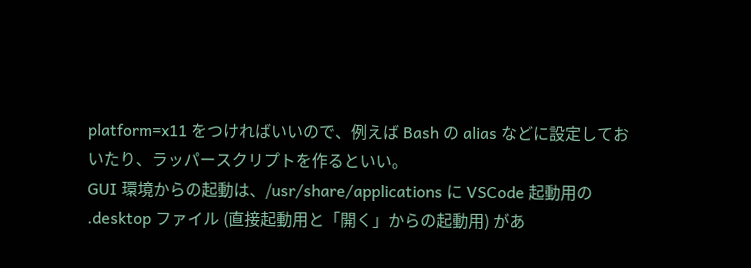platform=x11 をつければいいので、例えば Bash の alias などに設定しておいたり、ラッパースクリプトを作るといい。
GUI 環境からの起動は、/usr/share/applications に VSCode 起動用の .desktop ファイル (直接起動用と「開く」からの起動用) があ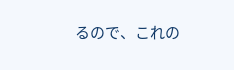るので、これの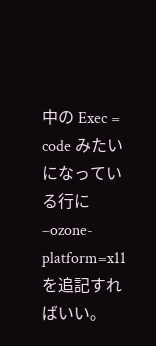中の Exec = code みたいになっている行に –ozone-platform=x11 を追記すればいい。